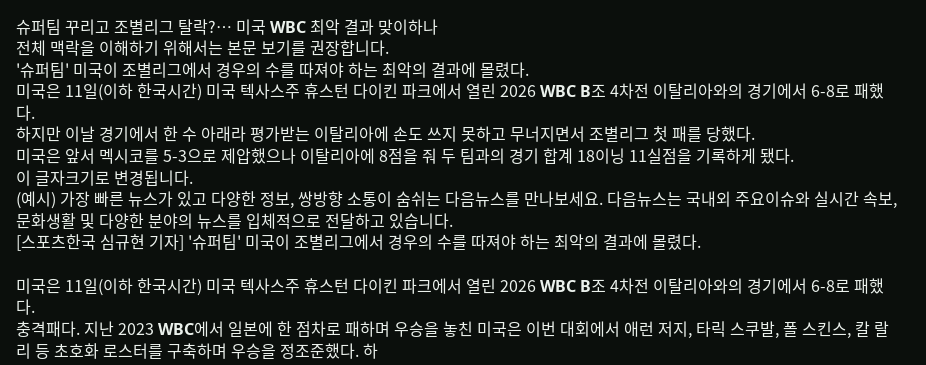슈퍼팀 꾸리고 조별리그 탈락?… 미국 WBC 최악 결과 맞이하나
전체 맥락을 이해하기 위해서는 본문 보기를 권장합니다.
'슈퍼팀' 미국이 조별리그에서 경우의 수를 따져야 하는 최악의 결과에 몰렸다.
미국은 11일(이하 한국시간) 미국 텍사스주 휴스턴 다이킨 파크에서 열린 2026 WBC B조 4차전 이탈리아와의 경기에서 6-8로 패했다.
하지만 이날 경기에서 한 수 아래라 평가받는 이탈리아에 손도 쓰지 못하고 무너지면서 조별리그 첫 패를 당했다.
미국은 앞서 멕시코를 5-3으로 제압했으나 이탈리아에 8점을 줘 두 팀과의 경기 합계 18이닝 11실점을 기록하게 됐다.
이 글자크기로 변경됩니다.
(예시) 가장 빠른 뉴스가 있고 다양한 정보, 쌍방향 소통이 숨쉬는 다음뉴스를 만나보세요. 다음뉴스는 국내외 주요이슈와 실시간 속보, 문화생활 및 다양한 분야의 뉴스를 입체적으로 전달하고 있습니다.
[스포츠한국 심규현 기자] '슈퍼팀' 미국이 조별리그에서 경우의 수를 따져야 하는 최악의 결과에 몰렸다.

미국은 11일(이하 한국시간) 미국 텍사스주 휴스턴 다이킨 파크에서 열린 2026 WBC B조 4차전 이탈리아와의 경기에서 6-8로 패했다.
충격패다. 지난 2023 WBC에서 일본에 한 점차로 패하며 우승을 놓친 미국은 이번 대회에서 애런 저지, 타릭 스쿠발, 폴 스킨스, 칼 랄리 등 초호화 로스터를 구축하며 우승을 정조준했다. 하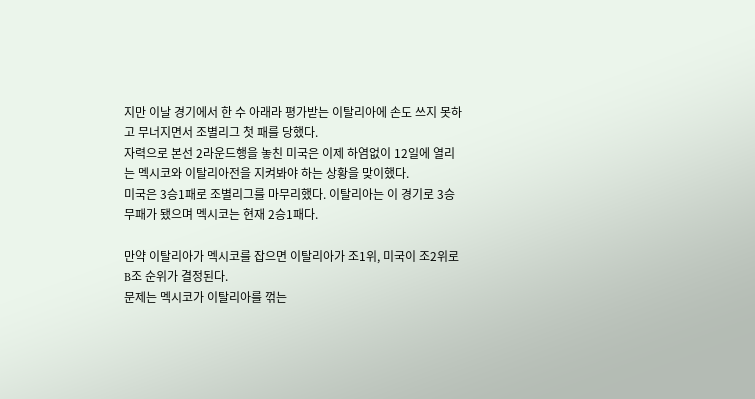지만 이날 경기에서 한 수 아래라 평가받는 이탈리아에 손도 쓰지 못하고 무너지면서 조별리그 첫 패를 당했다.
자력으로 본선 2라운드행을 놓친 미국은 이제 하염없이 12일에 열리는 멕시코와 이탈리아전을 지켜봐야 하는 상황을 맞이했다.
미국은 3승1패로 조별리그를 마무리했다. 이탈리아는 이 경기로 3승무패가 됐으며 멕시코는 현재 2승1패다.

만약 이탈리아가 멕시코를 잡으면 이탈리아가 조1위, 미국이 조2위로 B조 순위가 결정된다.
문제는 멕시코가 이탈리아를 꺾는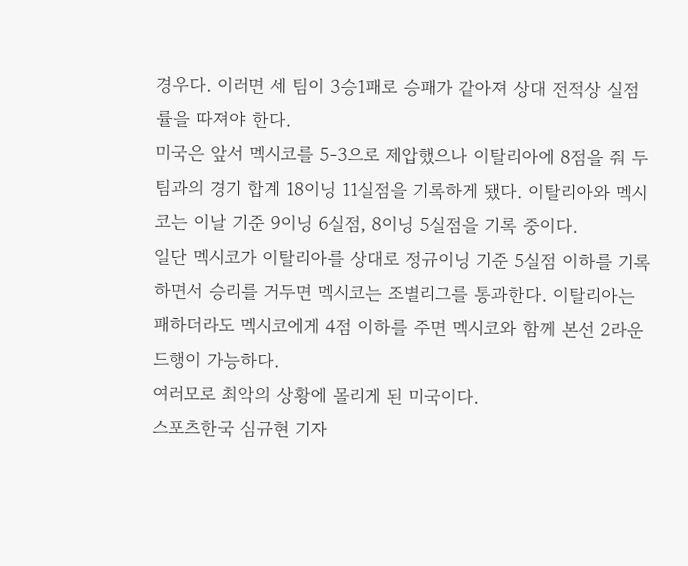경우다. 이러면 세 팀이 3승1패로 승패가 같아져 상대 전적상 실점률을 따져야 한다.
미국은 앞서 멕시코를 5-3으로 제압했으나 이탈리아에 8점을 줘 두 팀과의 경기 합계 18이닝 11실점을 기록하게 됐다. 이탈리아와 멕시코는 이날 기준 9이닝 6실점, 8이닝 5실점을 기록 중이다.
일단 멕시코가 이탈리아를 상대로 정규이닝 기준 5실점 이하를 기록하면서 승리를 거두면 멕시코는 조별리그를 통과한다. 이탈리아는 패하더라도 멕시코에게 4점 이하를 주면 멕시코와 함께 본선 2라운드행이 가능하다.
여러모로 최악의 상황에 몰리게 된 미국이다.
스포츠한국 심규현 기자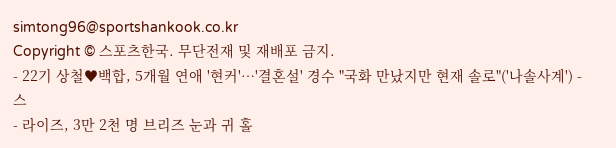simtong96@sportshankook.co.kr
Copyright © 스포츠한국. 무단전재 및 재배포 금지.
- 22기 상철♥백합, 5개월 연애 '현커'…'결혼설' 경수 "국화 만났지만 현재 솔로"('나솔사계') - 스
- 라이즈, 3만 2천 명 브리즈 눈과 귀 홀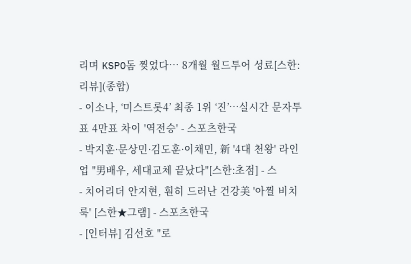리며 KSPO돔 찢었다… 8개월 월드투어 성료[스한:리뷰](종합)
- 이소나, ‘미스트롯4’ 최종 1위 ‘진’…실시간 문자투표 4만표 차이 '역전승' - 스포츠한국
- 박지훈·문상민·김도훈·이채민, 新 '4대 천왕' 라인업 "男배우, 세대교체 끝났다"[스한:초점] - 스
- 치어리더 안지현, 훤히 드러난 건강美 '아찔 비치룩' [스한★그램] - 스포츠한국
- [인터뷰] 김선호 "로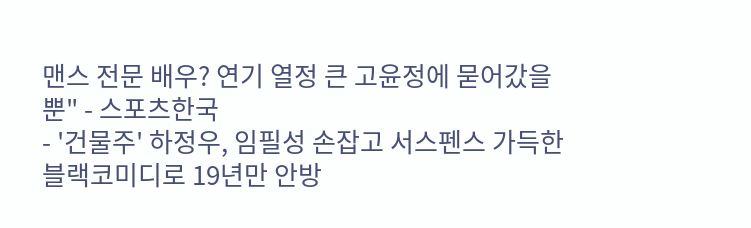맨스 전문 배우? 연기 열정 큰 고윤정에 묻어갔을 뿐" - 스포츠한국
- '건물주' 하정우, 임필성 손잡고 서스펜스 가득한 블랙코미디로 19년만 안방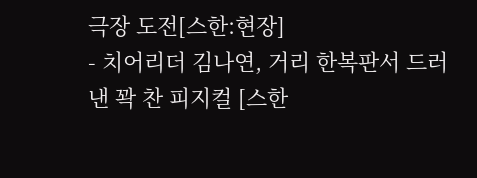극장 도전[스한:현장]
- 치어리더 김나연, 거리 한복판서 드러낸 꽉 찬 피지컬 [스한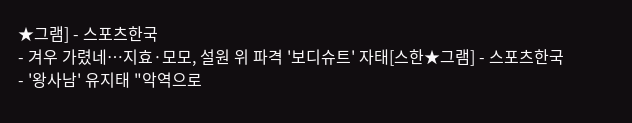★그램] - 스포츠한국
- 겨우 가렸네…지효·모모, 설원 위 파격 '보디슈트' 자태[스한★그램] - 스포츠한국
- '왕사남' 유지태 "악역으로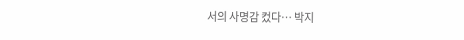서의 사명감 컸다… 박지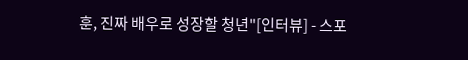훈, 진짜 배우로 성장할 청년"[인터뷰] - 스포